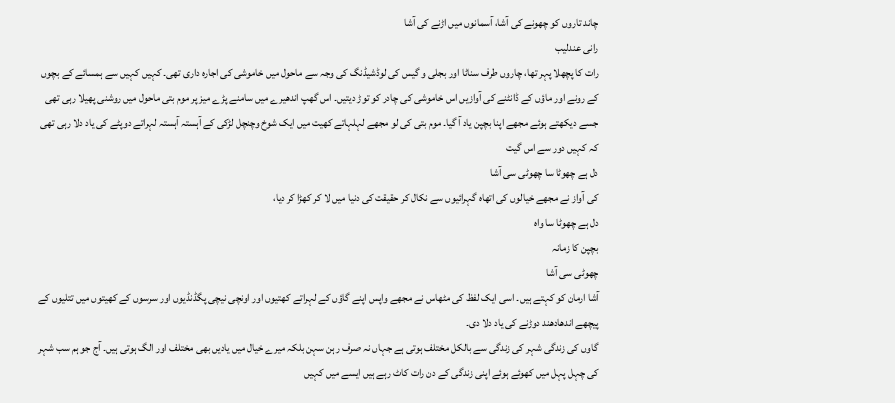چاند تاروں کو چھونے کی آشا، آسمانوں میں اڑنے کی آشا
رانی عندلیب
رات کا پچھلا پہر تھا، چاروں طرف سناٹا اور بجلی و گیس کی لوڈشیڈنگ کی وجہ سے ماحول میں خاموشی کی اجارہ داری تھی۔ کہیں کہیں سے ہمسائے کے بچوں کے رونے اور ماؤں کے ڈانٹنے کی آوازیں اس خاموشی کی چادر کو توڑ دیتیں۔ اس گھپ اندھیرے میں سامنے پڑے میز پر موم بتی ماحول میں روشنی پھیلا رہی تھی جسے دیکھتے ہوئے مجھے اپنا بچپن یاد آ گیا۔ موم بتی کی لو مجھے لہلہاتے کھیت میں ایک شوخ وچنچل لڑکی کے آہستہ آہستہ لہراتے دوپٹے کی یاد دلا رہی تھی کہ کہیں دور سے اس گیت
دل ہے چھوٹا سا چھوٹی سی آشا
کی آواز نے مجھے خیالوں کی اتھاہ گہرائیوں سے نکال کر حقیقت کی دنیا میں لا کر کھڑا کر دیا،
دل ہے چھوٹا سا واہ
بچپن کا زمانہ
چھوٹی سی آشا
آشا ارمان کو کہتے ہیں۔ اسی ایک لفظ کی مٹھاس نے مجھے واپس اپنے گاؤں کے لہراتے کھتیوں اور اونچی نیچی پگڈنڈیوں اور سرسوں کے کھیتوں میں تتلیوں کے پیچھے اندھادھند دوڑنے کی یاد دلا دی۔
گاوں کی زندگی شہر کی زندگی سے بالکل مختلف ہوتی ہے جہاں نہ صرف رہن سہن بلکہ میرے خیال میں یادیں بھی مختلف اور الگ ہوتی ہیں۔ آج جو ہم سب شہر کی چہل پہل میں کھوئے ہوئے اپنی زندگی کے دن رات کاٹ رہے ہیں ایسے میں کہیں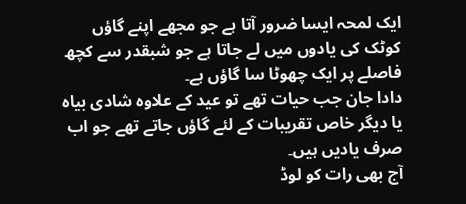ایک لمحہ ایسا ضرور آتا ہے جو مجھے اپنے گاؤں کوٹک کی یادوں میں لے جاتا ہے جو شبقدر سے کچھ فاصلے پر ایک چھوٹا سا گاؤں ہے۔
دادا جان جب حیات تھے تو عید کے علاوہ شادی بیاہ یا دیگر خاص تقریبات کے لئے گاؤں جاتے تھے جو اب صرف یادیں ہیں۔
آج بھی رات کو لوڈ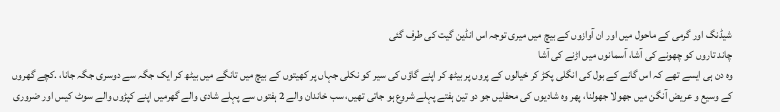شیڈنگ اور گرمی کے ماحول میں اور ان آوازوں کے بیچ میں میری توجہ اس انڈین گیت کی طرف گئی
چاند تاروں کو چھونے کی آشا، آسمانوں میں اڑنے کی آشا
وہ دن ہی ایسے تھے کہ اس گانے کے بول کی انگلی پکڑ کر خیالوں کے پروں پر بیٹھ کر اپنے گاؤں کی سیر کو نکلی جہاں پر کھیتوں کے بیچ میں تانگے میں بیٹھ کر ایک جگہ سے دوسری جگہ جانا، .کچے گھروں کے وسیع و عریض آنگن میں جھولا جھولنا، پھر وہ شادیوں کی محفلیں جو دو تین ہفتے پہلے شروع ہو جاتی تھیں، سب خاندان والے 2 ہفتوں سے پہلے شادی والے گھرمیں اپنے کپڑوں والے سوٹ کیس اور ضروری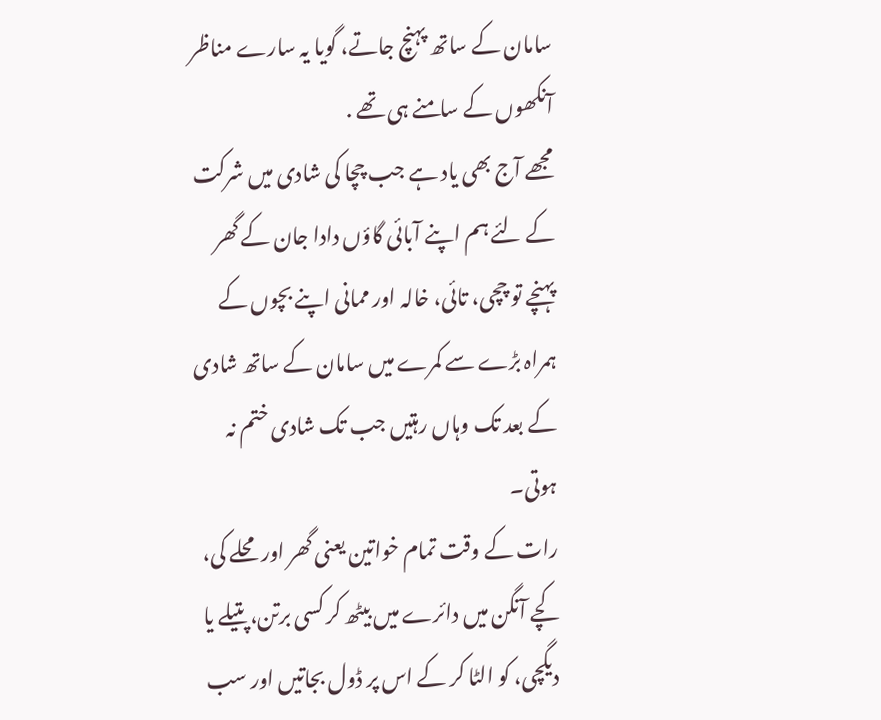سامان کے ساتھ پہنچ جاتے، گویا یہ سارے مناظر آنکھوں کے سامنے ہی تھے .
مجھے آج بھی یاد ہے جب چچا کی شادی میں شرکت کے لئے ہم اپنے آبائی گاؤں دادا جان کے گھر پہنچے تو چچی، تائی، خالہ اور ممانی اپنے بچوں کے ہمراہ بڑے سے کمرے میں سامان کے ساتھ شادی کے بعد تک وہاں رہتیں جب تک شادی ختم نہ ہوتی۔
رات کے وقت تمام خواتین یعنی گھر اور محلے کی، کچے آنگن میں دائرے میں بیٹھ کر کسی برتن، پتیلے یا دیگچی، کو الٹا کر کے اس پر ڈول بجاتیں اور سب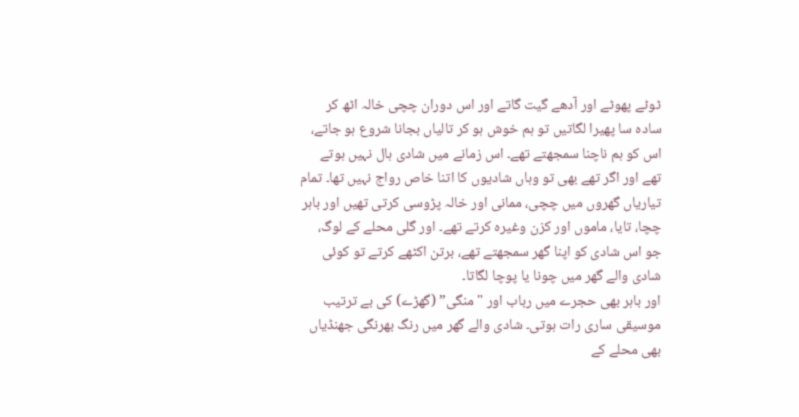ٹوٹے پھوٹے اور آدھے گیت گاتے اور اس دوران چچی خالہ اٹھ کر سادہ سا پھیرا لگاتیں تو ہم خوش ہو کر تالیاں بجانا شروع ہو جاتے، اس کو ہم ناچنا سمجھتے تھے۔ اس زمانے میں شادی ہال نہیں ہوتے تھے اور اگر تھے بھی تو وہاں شادیوں کا اتنا خاص رواج نہیں تھا۔ تمام تیاریاں گھروں میں چچی، ممانی اور خالہ پڑوسی کرتی تھیں اور باہر چچا، تایا، ماموں اور کزن وغیرہ کرتے تھے۔ اور گلی محلے کے لوگ، جو اس شادی کو اپنا گھر سمجھتے تھے، برتن اکٹھے کرتے تو کوئی شادی والے گھر میں چونا یا پوچا لگاتا۔
اور باہر بھی حجرے میں رباب اور "منگی” (گھڑے) کی بے ترتیب موسیقی ساری رات ہوتی۔ شادی والے گھر میں رنگ بھرنگی جھنڈیاں بھی محلے کے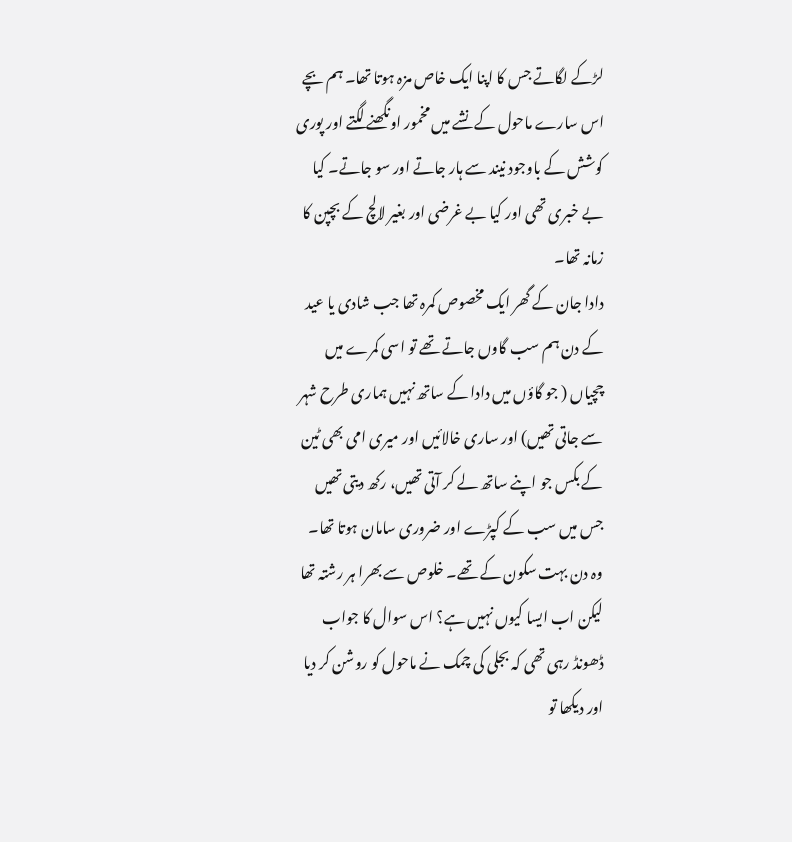لڑکے لگاتے جس کا اپنا ایک خاص مزہ ہوتا تھا۔ ہم بچے اس سارے ماحول کے نشے میں مخمور اونگھنے لگتے اور پوری کوشش کے باوجود نیند سے ہار جاتے اور سو جاتے۔ کیا بے خبری تھی اور کیا بے غرضی اور بغیر لالچ کے بچپن کا زمانہ تھا۔
دادا جان کے گھر ایک مخصوص کمرہ تھا جب شادی یا عید کے دن ہم سب گاوں جاتے تھے تو اسی کمرے میں چچیاں ( جو گاؤں میں دادا کے ساتھ نہیں ہماری طرح شہر سے جاتی تھیں) اور ساری خالائیں اور میری امی بھی ٹین کے بکس جو اپنے ساتھ لے کر آتی تھیں، رکھ دیتی تھیں جس میں سب کے کپڑے اور ضروری سامان ہوتا تھا۔
وہ دن بہت سکون کے تھے۔ خلوص سے بھرا ہر رشتہ تھا لیکن اب ایسا کیوں نہیں ہے؟ اس سوال کا جواب ڈھونڈ رہی تھی کہ بجلی کی چمک نے ماحول کو روشن کر دیا اور دیکھا تو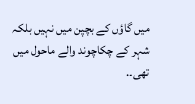میں گاؤں کے بچپن میں نہیں بلکہ شہر کے چکاچوند والے ماحول میں تھی۔.